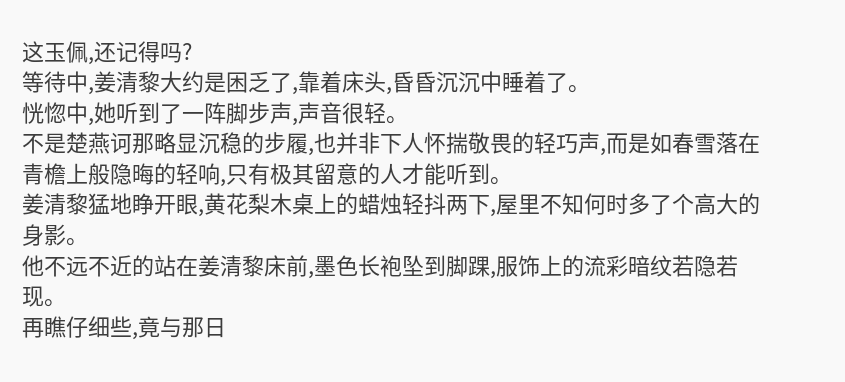这玉佩,还记得吗?
等待中,姜清黎大约是困乏了,靠着床头,昏昏沉沉中睡着了。
恍惚中,她听到了一阵脚步声,声音很轻。
不是楚燕诃那略显沉稳的步履,也并非下人怀揣敬畏的轻巧声,而是如春雪落在青檐上般隐晦的轻响,只有极其留意的人才能听到。
姜清黎猛地睁开眼,黄花梨木桌上的蜡烛轻抖两下,屋里不知何时多了个高大的身影。
他不远不近的站在姜清黎床前,墨色长袍坠到脚踝,服饰上的流彩暗纹若隐若现。
再瞧仔细些,竟与那日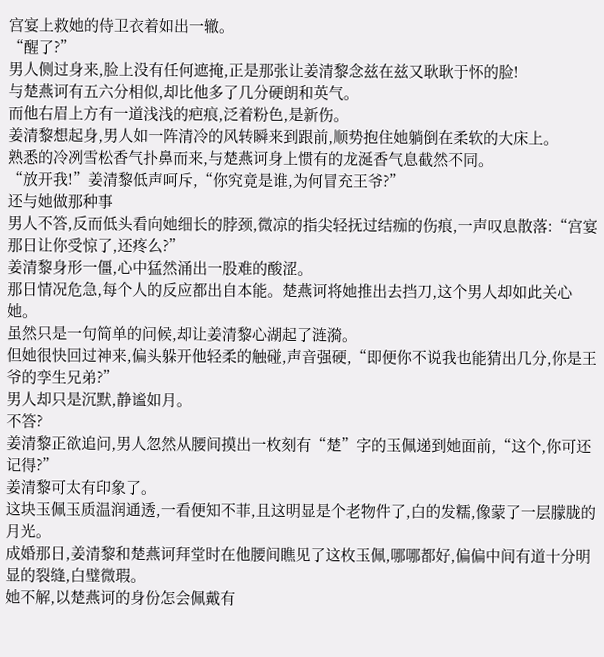宫宴上救她的侍卫衣着如出一辙。
“醒了?”
男人侧过身来,脸上没有任何遮掩,正是那张让姜清黎念兹在兹又耿耿于怀的脸!
与楚燕诃有五六分相似,却比他多了几分硬朗和英气。
而他右眉上方有一道浅浅的疤痕,泛着粉色,是新伤。
姜清黎想起身,男人如一阵清冷的风转瞬来到跟前,顺势抱住她躺倒在柔软的大床上。
熟悉的冷冽雪松香气扑鼻而来,与楚燕诃身上惯有的龙涎香气息截然不同。
“放开我!”姜清黎低声呵斥,“你究竟是谁,为何冒充王爷?”
还与她做那种事
男人不答,反而低头看向她细长的脖颈,微凉的指尖轻抚过结痂的伤痕,一声叹息散落:“宫宴那日让你受惊了,还疼么?”
姜清黎身形一僵,心中猛然涌出一股难的酸涩。
那日情况危急,每个人的反应都出自本能。楚燕诃将她推出去挡刀,这个男人却如此关心她。
虽然只是一句简单的问候,却让姜清黎心湖起了涟漪。
但她很快回过神来,偏头躲开他轻柔的触碰,声音强硬,“即便你不说我也能猜出几分,你是王爷的孪生兄弟?”
男人却只是沉默,静谧如月。
不答?
姜清黎正欲追问,男人忽然从腰间摸出一枚刻有“楚”字的玉佩递到她面前,“这个,你可还记得?”
姜清黎可太有印象了。
这块玉佩玉质温润通透,一看便知不菲,且这明显是个老物件了,白的发糯,像蒙了一层朦胧的月光。
成婚那日,姜清黎和楚燕诃拜堂时在他腰间瞧见了这枚玉佩,哪哪都好,偏偏中间有道十分明显的裂缝,白璧微瑕。
她不解,以楚燕诃的身份怎会佩戴有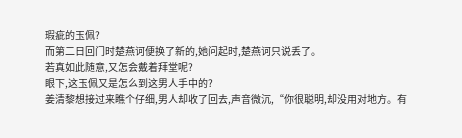瑕疵的玉佩?
而第二日回门时楚燕诃便换了新的,她问起时,楚燕诃只说丢了。
若真如此随意,又怎会戴着拜堂呢?
眼下,这玉佩又是怎么到这男人手中的?
姜清黎想接过来瞧个仔细,男人却收了回去,声音微沉,“你很聪明,却没用对地方。有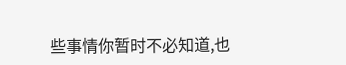些事情你暂时不必知道,也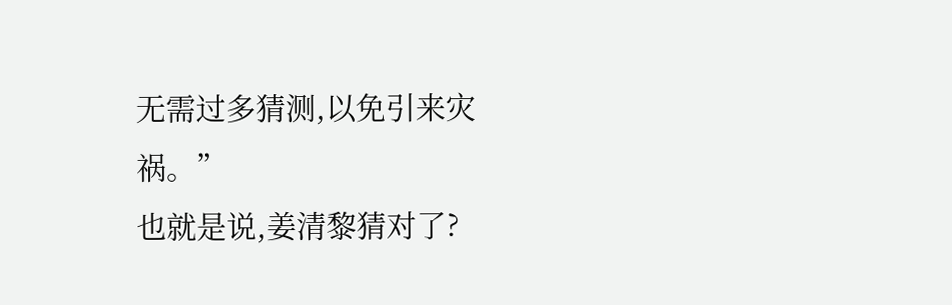无需过多猜测,以免引来灾祸。”
也就是说,姜清黎猜对了?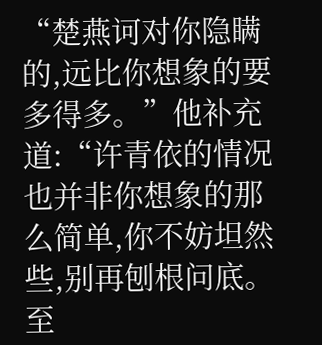“楚燕诃对你隐瞒的,远比你想象的要多得多。”他补充道:“许青依的情况也并非你想象的那么简单,你不妨坦然些,别再刨根问底。至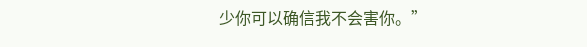少你可以确信我不会害你。”